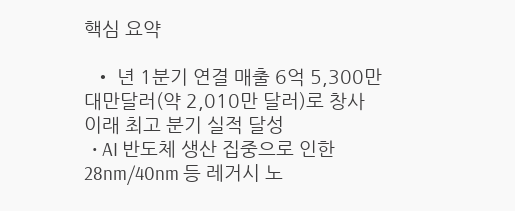핵심 요약

  • 년 1분기 연결 매출 6억 5,300만 대만달러(약 2,010만 달러)로 창사 이래 최고 분기 실적 달성
  • AI 반도체 생산 집중으로 인한 28nm/40nm 등 레거시 노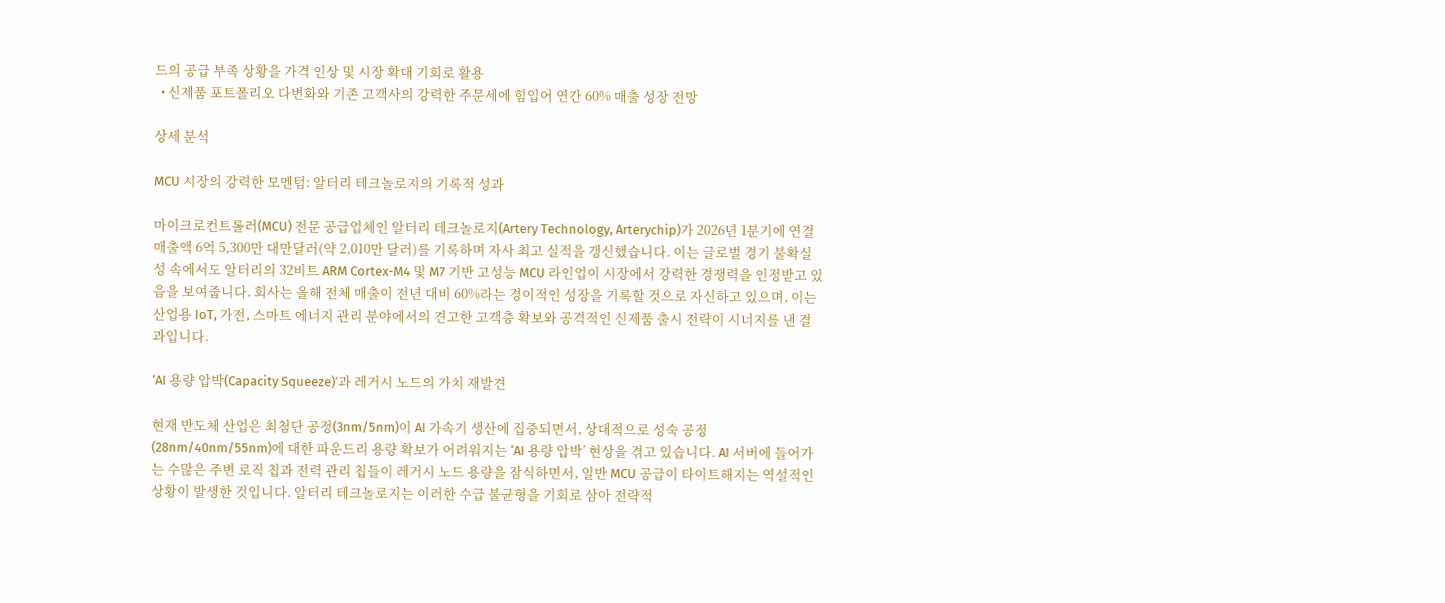드의 공급 부족 상황을 가격 인상 및 시장 확대 기회로 활용
  • 신제품 포트폴리오 다변화와 기존 고객사의 강력한 주문세에 힘입어 연간 60% 매출 성장 전망

상세 분석

MCU 시장의 강력한 모멘텀: 알터리 테크놀로지의 기록적 성과

마이크로컨트롤러(MCU) 전문 공급업체인 알터리 테크놀로지(Artery Technology, Arterychip)가 2026년 1분기에 연결 매출액 6억 5,300만 대만달러(약 2,010만 달러)를 기록하며 자사 최고 실적을 갱신했습니다. 이는 글로벌 경기 불확실성 속에서도 알터리의 32비트 ARM Cortex-M4 및 M7 기반 고성능 MCU 라인업이 시장에서 강력한 경쟁력을 인정받고 있음을 보여줍니다. 회사는 올해 전체 매출이 전년 대비 60%라는 경이적인 성장을 기록할 것으로 자신하고 있으며, 이는 산업용 IoT, 가전, 스마트 에너지 관리 분야에서의 견고한 고객층 확보와 공격적인 신제품 출시 전략이 시너지를 낸 결과입니다.

‘AI 용량 압박(Capacity Squeeze)‘과 레거시 노드의 가치 재발견

현재 반도체 산업은 최첨단 공정(3nm/5nm)이 AI 가속기 생산에 집중되면서, 상대적으로 성숙 공정(28nm/40nm/55nm)에 대한 파운드리 용량 확보가 어려워지는 ‘AI 용량 압박’ 현상을 겪고 있습니다. AI 서버에 들어가는 수많은 주변 로직 칩과 전력 관리 칩들이 레거시 노드 용량을 잠식하면서, 일반 MCU 공급이 타이트해지는 역설적인 상황이 발생한 것입니다. 알터리 테크놀로지는 이러한 수급 불균형을 기회로 삼아 전략적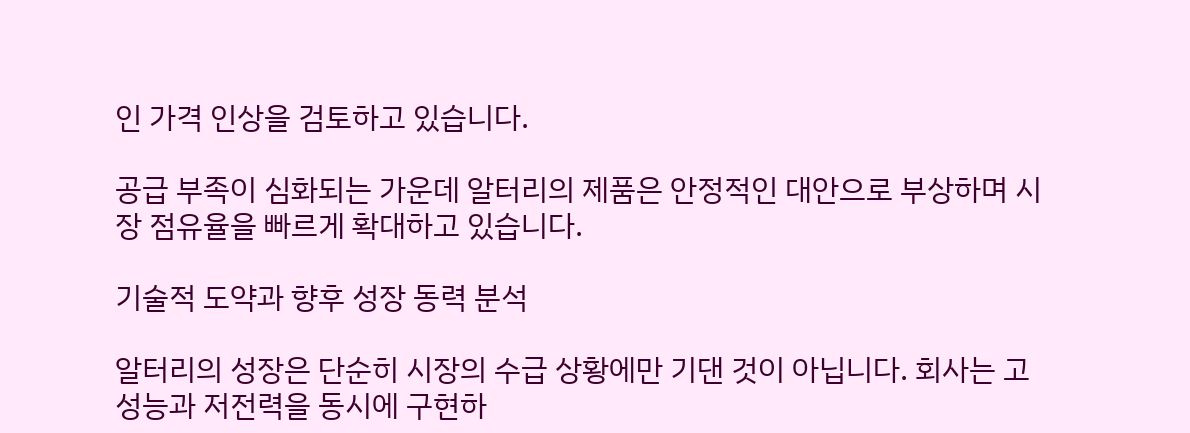인 가격 인상을 검토하고 있습니다.

공급 부족이 심화되는 가운데 알터리의 제품은 안정적인 대안으로 부상하며 시장 점유율을 빠르게 확대하고 있습니다.

기술적 도약과 향후 성장 동력 분석

알터리의 성장은 단순히 시장의 수급 상황에만 기댄 것이 아닙니다. 회사는 고성능과 저전력을 동시에 구현하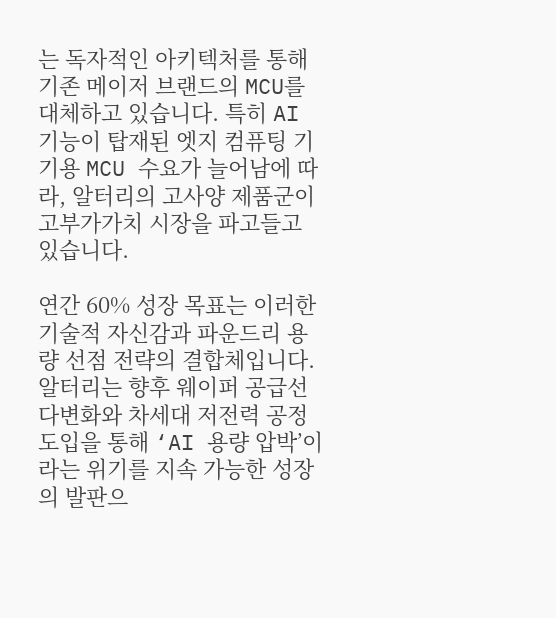는 독자적인 아키텍처를 통해 기존 메이저 브랜드의 MCU를 대체하고 있습니다. 특히 AI 기능이 탑재된 엣지 컴퓨팅 기기용 MCU 수요가 늘어남에 따라, 알터리의 고사양 제품군이 고부가가치 시장을 파고들고 있습니다.

연간 60% 성장 목표는 이러한 기술적 자신감과 파운드리 용량 선점 전략의 결합체입니다. 알터리는 향후 웨이퍼 공급선 다변화와 차세대 저전력 공정 도입을 통해 ‘AI 용량 압박’이라는 위기를 지속 가능한 성장의 발판으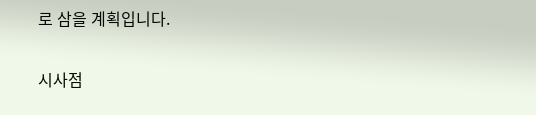로 삼을 계획입니다.

시사점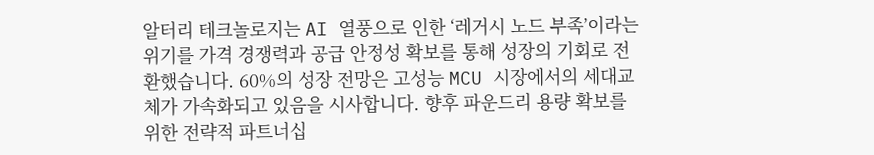알터리 테크놀로지는 AI 열풍으로 인한 ‘레거시 노드 부족’이라는 위기를 가격 경쟁력과 공급 안정성 확보를 통해 성장의 기회로 전환했습니다. 60%의 성장 전망은 고성능 MCU 시장에서의 세대교체가 가속화되고 있음을 시사합니다. 향후 파운드리 용량 확보를 위한 전략적 파트너십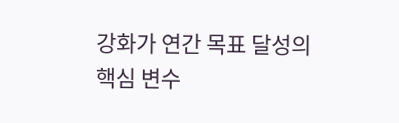강화가 연간 목표 달성의 핵심 변수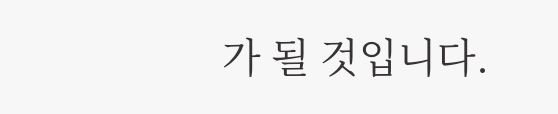가 될 것입니다.